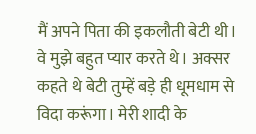मैं अपने पिता की इकलौती बेटी थी। वे मुझे बहुत प्यार करते थे। अक्सर कहते थे बेटी तुम्हें बड़े ही धूमधाम से विदा करूंगा। मेरी शादी के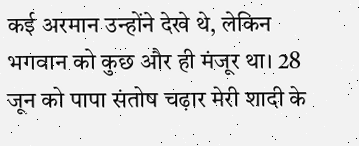कई अरमान उन्होंने देखे थे, लेकिन भगवान को कुछ और ही मंजूर था। 28 जून को पापा संतोष चढ़ार मेरी शादी के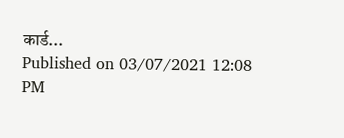कार्ड...
Published on 03/07/2021 12:08 PM